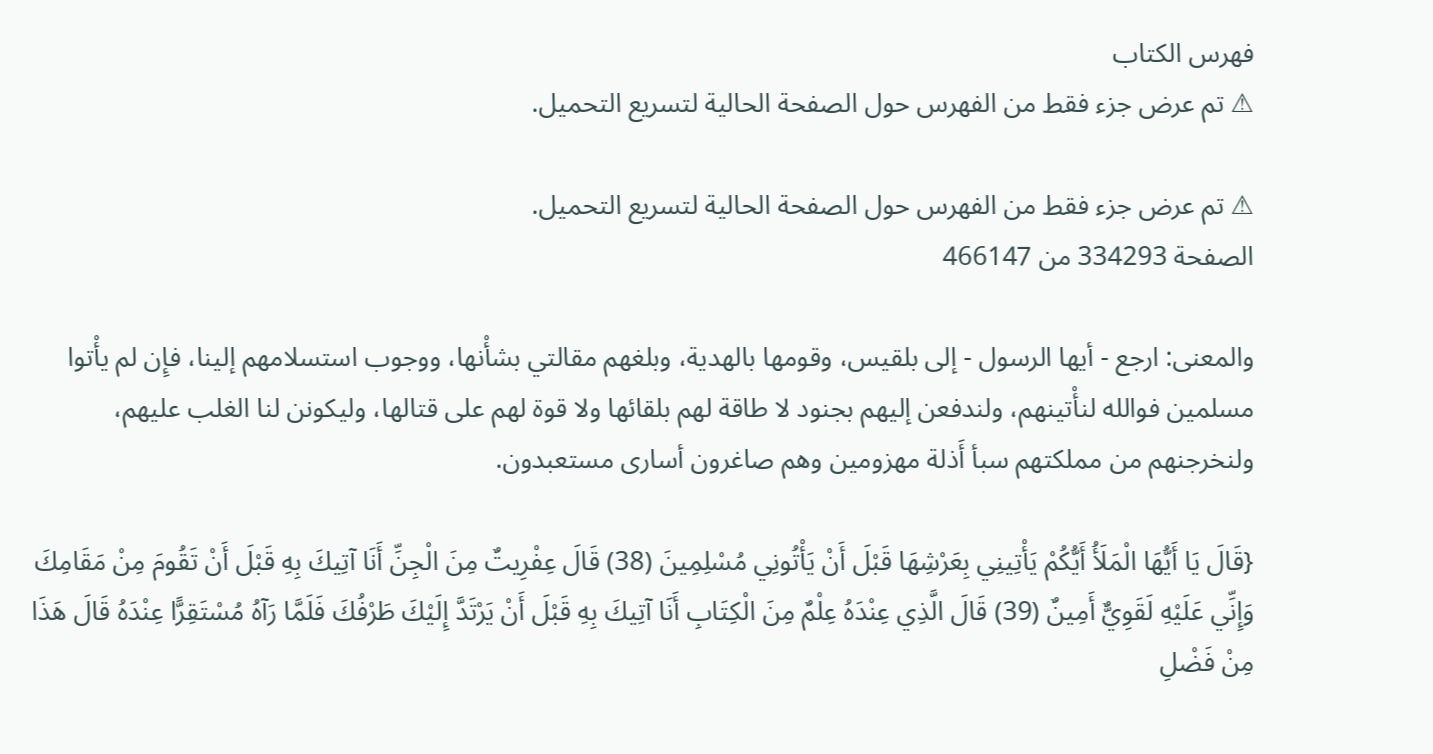فهرس الكتاب
⚠ تم عرض جزء فقط من الفهرس حول الصفحة الحالية لتسريع التحميل.

⚠ تم عرض جزء فقط من الفهرس حول الصفحة الحالية لتسريع التحميل.
الصفحة 334293 من 466147

والمعنى: ارجع - أيها الرسول - إلى بلقيس، وقومها بالهدية، وبلغهم مقالتي بشأْنها، ووجوب استسلامهم إلينا، فإِن لم يأْتوا مسلمين فوالله لنأْتينهم، ولندفعن إليهم بجنود لا طاقة لهم بلقائها ولا قوة لهم على قتالها، وليكونن لنا الغلب عليهم، ولنخرجنهم من مملكتهم سبأ أَذلة مهزومين وهم صاغرون أسارى مستعبدون.

{قَالَ يَا أَيُّهَا الْمَلَأُ أَيُّكُمْ يَأْتِينِي بِعَرْشِهَا قَبْلَ أَنْ يَأْتُونِي مُسْلِمِينَ (38) قَالَ عِفْرِيتٌ مِنَ الْجِنِّ أَنَا آتِيكَ بِهِ قَبْلَ أَنْ تَقُومَ مِنْ مَقَامِكَ وَإِنِّي عَلَيْهِ لَقَوِيٌّ أَمِينٌ (39) قَالَ الَّذِي عِنْدَهُ عِلْمٌ مِنَ الْكِتَابِ أَنَا آتِيكَ بِهِ قَبْلَ أَنْ يَرْتَدَّ إِلَيْكَ طَرْفُكَ فَلَمَّا رَآهُ مُسْتَقِرًّا عِنْدَهُ قَالَ هَذَا مِنْ فَضْلِ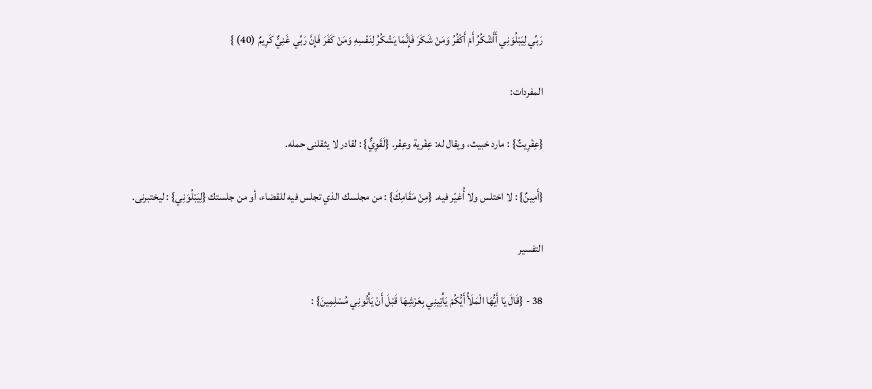رَبِّي لِيَبْلُوَنِي أَأَشْكُرُ أَمْ أَكْفُرُ وَمَنْ شَكَرَ فَإِنَّمَا يَشْكُرُ لِنَفْسِهِ وَمَنْ كَفَرَ فَإِنَّ رَبِّي غَنِيٌّ كَرِيمٌ (40) }

المفردات:

{عِفْرِيتٌ} : مارد خبيث، ويقال له: عِفْرية وعِفْر. {لَقَوِيٌّ} : لقادر لا يثقلنى حمله.

{أَمِينٌ} : لا اختلس ولا أُغيّر فيه. {مِنْ مَقَامِكَ} : من مجلسك الذي تجلس فيه للقضاء، أو من جلستك {لِيَبْلُوَنِي} : ليختبرنى.

التفسير

38 - {قَالَ يَا أَيُّهَا الْمَلَأُ أَيُّكُمْ يَأْتِينِي بِعَرْشِهَا قَبْلَ أَنْ يَأْتُونِي مُسْلِمِينَ} :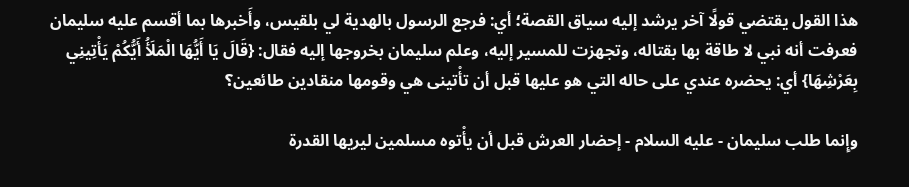هذا القول يقتضي قولًا آخر يرشد إليه سياق القصة؛ أي: فرجع الرسول بالهدية لي بلقيس، وأَخبرها بما أقسم عليه سليمان فعرفت أنه نبي لا طاقة بها بقتاله، وتجهزت للمسير إليه، وعلم سليمان بخروجها إليه فقال: {قَالَ يَا أَيُّهَا الْمَلَأُ أَيُّكُمْ يَأْتِينِي بِعَرْشِهَا} أي: يحضره عندي على حاله التي هو عليها قبل أن تأْتينى هي وقومها منقادين طائعين؟

وإِنما طلب سليمان - عليه السلام - إحضار العرش قبل أن يأْتوه مسلمين ليريها القدرة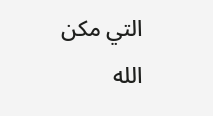التي مكن الله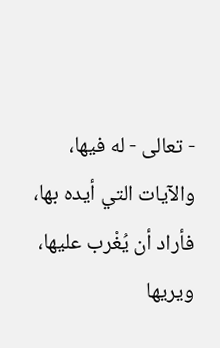- تعالى - له فيها، والآيات التي أيده بها، فأراد أن يُغْرب عليها، ويريها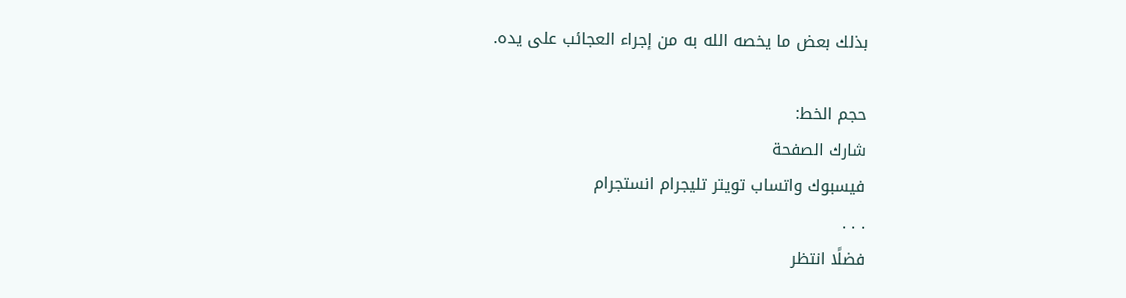بذلك بعض ما يخصه الله به من إجراء العجائب على يده.

حجم الخط:
شارك الصفحة
فيسبوك واتساب تويتر تليجرام انستجرام
. . .
فضلًا انتظر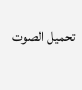تحميل الصوت